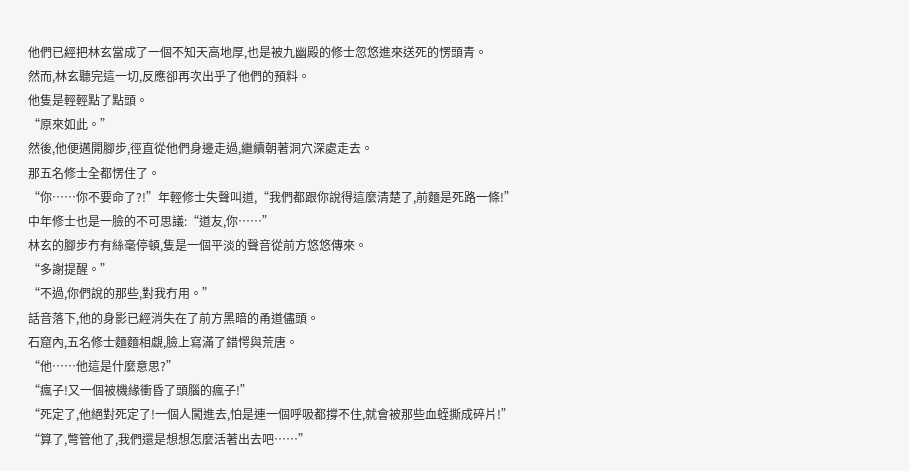他們已經把林玄當成了一個不知天高地厚,也是被九幽殿的修士忽悠進來送死的愣頭青。
然而,林玄聽完這一切,反應卻再次出乎了他們的預料。
他隻是輕輕點了點頭。
“原來如此。”
然後,他便邁開腳步,徑直從他們身邊走過,繼續朝著洞穴深處走去。
那五名修士全都愣住了。
“你……你不要命了?!”年輕修士失聲叫道,“我們都跟你說得這麼清楚了,前麵是死路一條!”
中年修士也是一臉的不可思議:“道友,你……”
林玄的腳步冇有絲毫停頓,隻是一個平淡的聲音從前方悠悠傳來。
“多謝提醒。”
“不過,你們說的那些,對我冇用。”
話音落下,他的身影已經消失在了前方黑暗的甬道儘頭。
石窟內,五名修士麵麵相覷,臉上寫滿了錯愕與荒唐。
“他……他這是什麼意思?”
“瘋子!又一個被機緣衝昏了頭腦的瘋子!”
“死定了,他絕對死定了!一個人闖進去,怕是連一個呼吸都撐不住,就會被那些血蛭撕成碎片!”
“算了,彆管他了,我們還是想想怎麼活著出去吧……”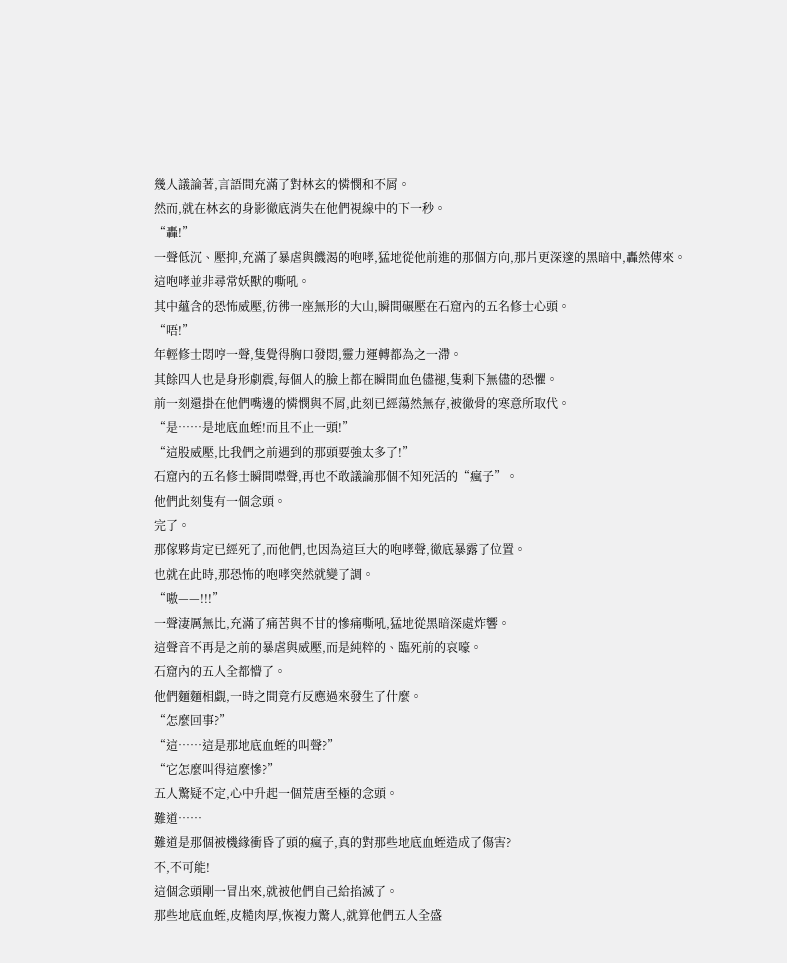幾人議論著,言語間充滿了對林玄的憐憫和不屑。
然而,就在林玄的身影徹底消失在他們視線中的下一秒。
“轟!”
一聲低沉、壓抑,充滿了暴虐與饑渴的咆哮,猛地從他前進的那個方向,那片更深邃的黑暗中,轟然傳來。
這咆哮並非尋常妖獸的嘶吼。
其中蘊含的恐怖威壓,彷彿一座無形的大山,瞬間碾壓在石窟內的五名修士心頭。
“唔!”
年輕修士悶哼一聲,隻覺得胸口發悶,靈力運轉都為之一滯。
其餘四人也是身形劇震,每個人的臉上都在瞬間血色儘褪,隻剩下無儘的恐懼。
前一刻還掛在他們嘴邊的憐憫與不屑,此刻已經蕩然無存,被徹骨的寒意所取代。
“是……是地底血蛭!而且不止一頭!”
“這股威壓,比我們之前遇到的那頭要強太多了!”
石窟內的五名修士瞬間噤聲,再也不敢議論那個不知死活的“瘋子”。
他們此刻隻有一個念頭。
完了。
那傢夥肯定已經死了,而他們,也因為這巨大的咆哮聲,徹底暴露了位置。
也就在此時,那恐怖的咆哮突然就變了調。
“嗷——!!!”
一聲淒厲無比,充滿了痛苦與不甘的慘痛嘶吼,猛地從黑暗深處炸響。
這聲音不再是之前的暴虐與威壓,而是純粹的、臨死前的哀嚎。
石窟內的五人全都懵了。
他們麵麵相覷,一時之間竟冇反應過來發生了什麼。
“怎麼回事?”
“這……這是那地底血蛭的叫聲?”
“它怎麼叫得這麼慘?”
五人驚疑不定,心中升起一個荒唐至極的念頭。
難道……
難道是那個被機緣衝昏了頭的瘋子,真的對那些地底血蛭造成了傷害?
不,不可能!
這個念頭剛一冒出來,就被他們自己給掐滅了。
那些地底血蛭,皮糙肉厚,恢複力驚人,就算他們五人全盛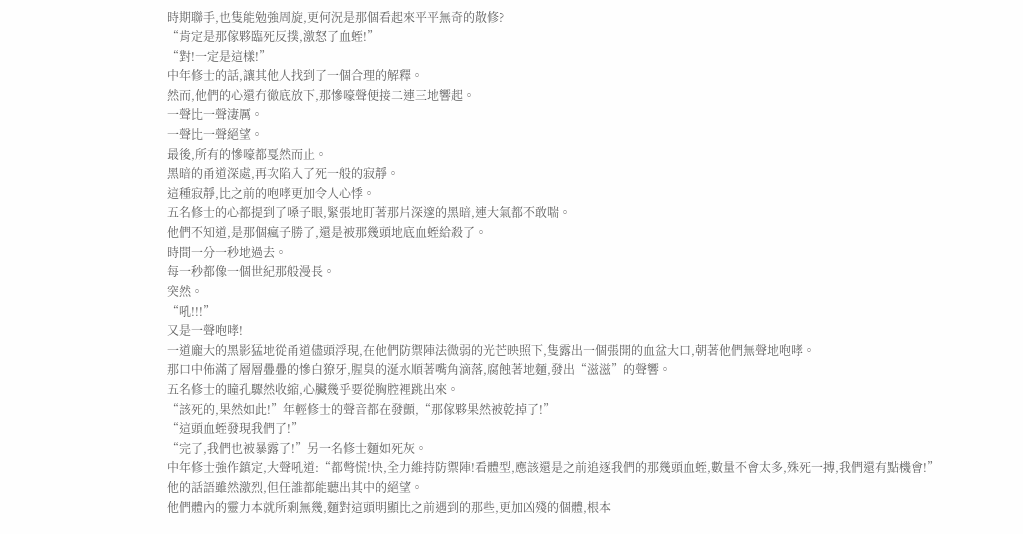時期聯手,也隻能勉強周旋,更何況是那個看起來平平無奇的散修?
“肯定是那傢夥臨死反撲,激怒了血蛭!”
“對!一定是這樣!”
中年修士的話,讓其他人找到了一個合理的解釋。
然而,他們的心還冇徹底放下,那慘嚎聲便接二連三地響起。
一聲比一聲淒厲。
一聲比一聲絕望。
最後,所有的慘嚎都戛然而止。
黑暗的甬道深處,再次陷入了死一般的寂靜。
這種寂靜,比之前的咆哮更加令人心悸。
五名修士的心都提到了嗓子眼,緊張地盯著那片深邃的黑暗,連大氣都不敢喘。
他們不知道,是那個瘋子勝了,還是被那幾頭地底血蛭給殺了。
時間一分一秒地過去。
每一秒都像一個世紀那般漫長。
突然。
“吼!!!”
又是一聲咆哮!
一道龐大的黑影猛地從甬道儘頭浮現,在他們防禦陣法微弱的光芒映照下,隻露出一個張開的血盆大口,朝著他們無聲地咆哮。
那口中佈滿了層層疊疊的慘白獠牙,腥臭的涎水順著嘴角滴落,腐蝕著地麵,發出“滋滋”的聲響。
五名修士的瞳孔驟然收縮,心臟幾乎要從胸腔裡跳出來。
“該死的,果然如此!”年輕修士的聲音都在發顫,“那傢夥果然被乾掉了!”
“這頭血蛭發現我們了!”
“完了,我們也被暴露了!”另一名修士麵如死灰。
中年修士強作鎮定,大聲吼道:“都彆慌!快,全力維持防禦陣!看體型,應該還是之前追逐我們的那幾頭血蛭,數量不會太多,殊死一搏,我們還有點機會!”
他的話語雖然激烈,但任誰都能聽出其中的絕望。
他們體內的靈力本就所剩無幾,麵對這頭明顯比之前遇到的那些,更加凶殘的個體,根本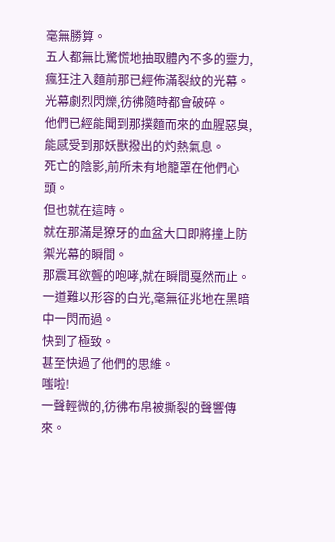毫無勝算。
五人都無比驚慌地抽取體內不多的靈力,瘋狂注入麵前那已經佈滿裂紋的光幕。
光幕劇烈閃爍,彷彿隨時都會破碎。
他們已經能聞到那撲麵而來的血腥惡臭,能感受到那妖獸撥出的灼熱氣息。
死亡的陰影,前所未有地籠罩在他們心頭。
但也就在這時。
就在那滿是獠牙的血盆大口即將撞上防禦光幕的瞬間。
那震耳欲聾的咆哮,就在瞬間戛然而止。
一道難以形容的白光,毫無征兆地在黑暗中一閃而過。
快到了極致。
甚至快過了他們的思維。
嗤啦!
一聲輕微的,彷彿布帛被撕裂的聲響傳來。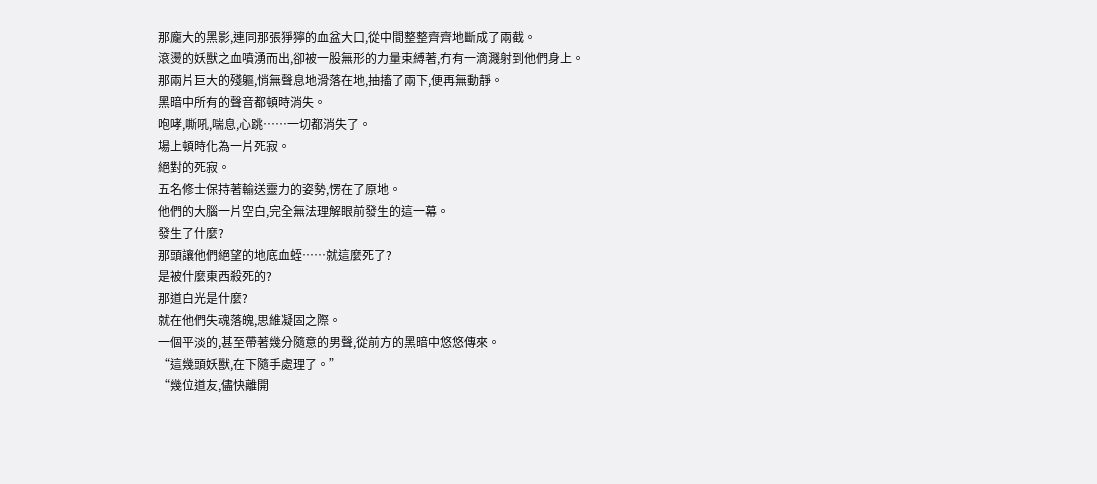那龐大的黑影,連同那張猙獰的血盆大口,從中間整整齊齊地斷成了兩截。
滾燙的妖獸之血噴湧而出,卻被一股無形的力量束縛著,冇有一滴濺射到他們身上。
那兩片巨大的殘軀,悄無聲息地滑落在地,抽搐了兩下,便再無動靜。
黑暗中所有的聲音都頓時消失。
咆哮,嘶吼,喘息,心跳……一切都消失了。
場上頓時化為一片死寂。
絕對的死寂。
五名修士保持著輸送靈力的姿勢,愣在了原地。
他們的大腦一片空白,完全無法理解眼前發生的這一幕。
發生了什麼?
那頭讓他們絕望的地底血蛭……就這麼死了?
是被什麼東西殺死的?
那道白光是什麼?
就在他們失魂落魄,思維凝固之際。
一個平淡的,甚至帶著幾分隨意的男聲,從前方的黑暗中悠悠傳來。
“這幾頭妖獸,在下隨手處理了。”
“幾位道友,儘快離開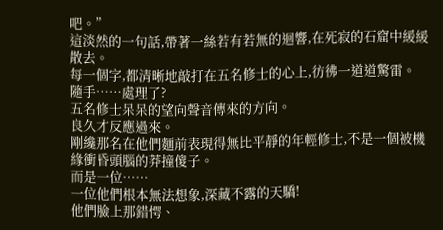吧。”
這淡然的一句話,帶著一絲若有若無的迴響,在死寂的石窟中緩緩散去。
每一個字,都清晰地敲打在五名修士的心上,彷彿一道道驚雷。
隨手……處理了?
五名修士呆呆的望向聲音傳來的方向。
良久才反應過來。
剛纔那名在他們麵前表現得無比平靜的年輕修士,不是一個被機緣衝昏頭腦的莽撞傻子。
而是一位……
一位他們根本無法想象,深藏不露的天驕!
他們臉上那錯愕、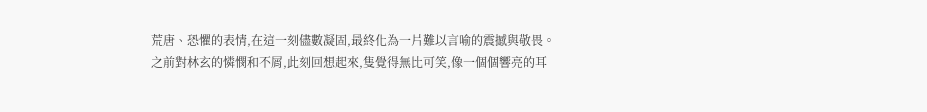荒唐、恐懼的表情,在這一刻儘數凝固,最終化為一片難以言喻的震撼與敬畏。
之前對林玄的憐憫和不屑,此刻回想起來,隻覺得無比可笑,像一個個響亮的耳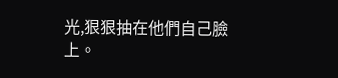光,狠狠抽在他們自己臉上。